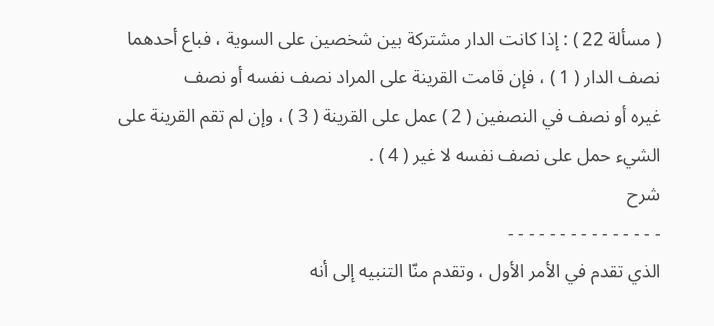( مسألة 22 ) : إذا كانت الدار مشتركة بين شخصين على السوية ، فباع أحدهما نصف الدار ( 1 ) ، فإن قامت القرينة على المراد نصف نفسه أو نصف
غيره أو نصف في النصفين ( 2 ) عمل على القرينة ( 3 ) ، وإن لم تقم القرينة على الشيء حمل على نصف نفسه لا غير ( 4 ) .
شرح
- - - - - - - - - - - - - - -
الذي تقدم في الأمر الأول ، وتقدم منّا التنبيه إلى أنه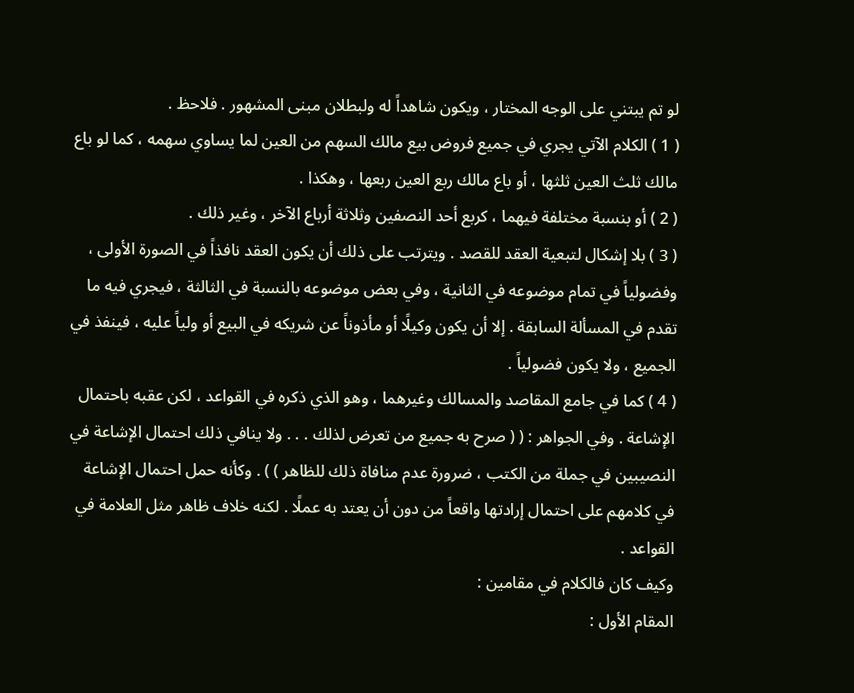لو تم يبتني على الوجه المختار ، ويكون شاهداً له ولبطلان مبنى المشهور . فلاحظ .
( 1 ) الكلام الآتي يجري في جميع فروض بيع مالك السهم من العين لما يساوي سهمه ، كما لو باع مالك ثلث العين ثلثها ، أو باع مالك ربع العين ربعها ، وهكذا .
( 2 ) أو بنسبة مختلفة فيهما ، كربع أحد النصفين وثلاثة أرباع الآخر ، وغير ذلك .
( 3 ) بلا إشكال لتبعية العقد للقصد . ويترتب على ذلك أن يكون العقد نافذاً في الصورة الأولى ، وفضولياً في تمام موضوعه في الثانية ، وفي بعض موضوعه بالنسبة في الثالثة ، فيجري فيه ما تقدم في المسألة السابقة . إلا أن يكون وكيلًا أو مأذوناً عن شريكه في البيع أو ولياً عليه ، فينفذ في الجميع ، ولا يكون فضولياً .
( 4 ) كما في جامع المقاصد والمسالك وغيرهما ، وهو الذي ذكره في القواعد ، لكن عقبه باحتمال الإشاعة . وفي الجواهر : ( ( صرح به جميع من تعرض لذلك . . . ولا ينافي ذلك احتمال الإشاعة في النصيبين في جملة من الكتب ، ضرورة عدم منافاة ذلك للظاهر ) ) . وكأنه حمل احتمال الإشاعة في كلامهم على احتمال إرادتها واقعاً من دون أن يعتد به عملًا . لكنه خلاف ظاهر مثل العلامة في القواعد .
وكيف كان فالكلام في مقامين :
المقام الأول :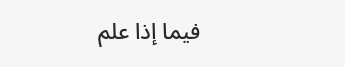فيما إذا علم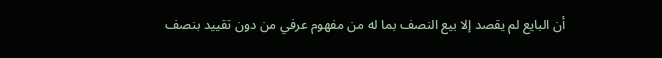أن البايع لم يقصد إلا بيع النصف بما له من مفهوم عرفي من دون تقييد بنصف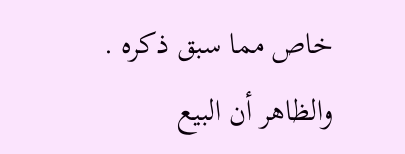خاص مما سبق ذكره . والظاهر أن البيع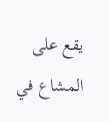يقع على المشاع في